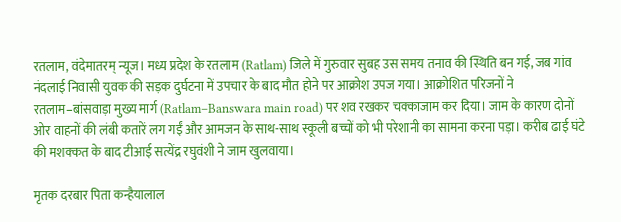रतलाम, वंदेमातरम् न्यूज। मध्य प्रदेश के रतलाम (Ratlam) जिले में गुरुवार सुबह उस समय तनाव की स्थिति बन गई, जब गांव नंदलाई निवासी युवक की सड़क दुर्घटना में उपचार के बाद मौत होने पर आक्रोश उपज गया। आक्रोशित परिजनों ने रतलाम–बांसवाड़ा मुख्य मार्ग (Ratlam–Banswara main road) पर शव रखकर चक्काजाम कर दिया। जाम के कारण दोनों ओर वाहनों की लंबी कतारें लग गईं और आमजन के साथ-साथ स्कूली बच्चों को भी परेशानी का सामना करना पड़ा। करीब ढाई घंटे की मशक्कत के बाद टीआई सत्येंद्र रघुवंशी ने जाम खुलवाया।

मृतक दरबार पिता कन्हैयालाल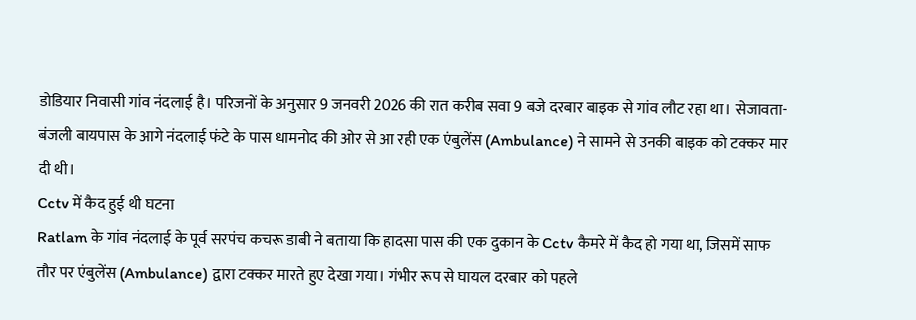डोडियार निवासी गांव नंदलाई है। परिजनों के अनुसार 9 जनवरी 2026 की रात करीब सवा 9 बजे दरबार बाइक से गांव लौट रहा था। सेजावता-बंजली बायपास के आगे नंदलाई फंटे के पास धामनोद की ओर से आ रही एक एंबुलेंस (Ambulance) ने सामने से उनकी बाइक को टक्कर मार दी थी।
Cctv में कैद हुई थी घटना
Ratlam के गांव नंदलाई के पूर्व सरपंच कचरू डाबी ने बताया कि हादसा पास की एक दुकान के Cctv कैमरे में कैद हो गया था, जिसमें साफ तौर पर एंबुलेंस (Ambulance) द्वारा टक्कर मारते हुए देखा गया। गंभीर रूप से घायल दरबार को पहले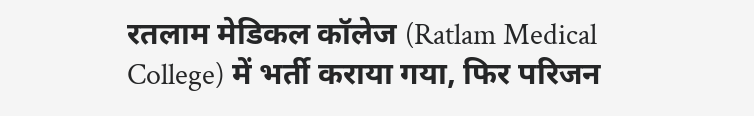रतलाम मेडिकल कॉलेज (Ratlam Medical College) में भर्ती कराया गया, फिर परिजन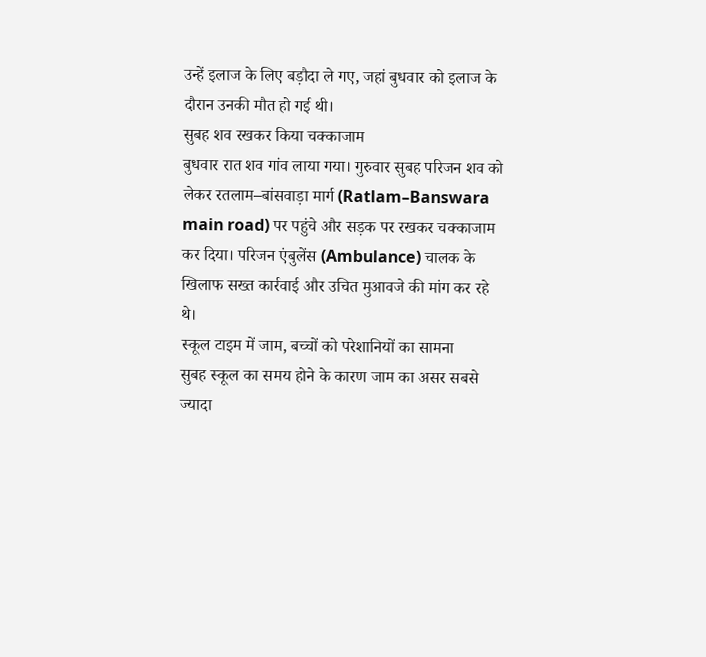उन्हें इलाज के लिए बड़ौदा ले गए, जहां बुधवार को इलाज के दौरान उनकी मौत हो गई थी।
सुबह शव रखकर किया चक्काजाम
बुधवार रात शव गांव लाया गया। गुरुवार सुबह परिजन शव को लेकर रतलाम–बांसवाड़ा मार्ग (Ratlam–Banswara main road) पर पहुंचे और सड़क पर रखकर चक्काजाम कर दिया। परिजन एंबुलेंस (Ambulance) चालक के खिलाफ सख्त कार्रवाई और उचित मुआवजे की मांग कर रहे थे।
स्कूल टाइम में जाम, बच्चों को परेशानियों का सामना
सुबह स्कूल का समय होने के कारण जाम का असर सबसे ज्यादा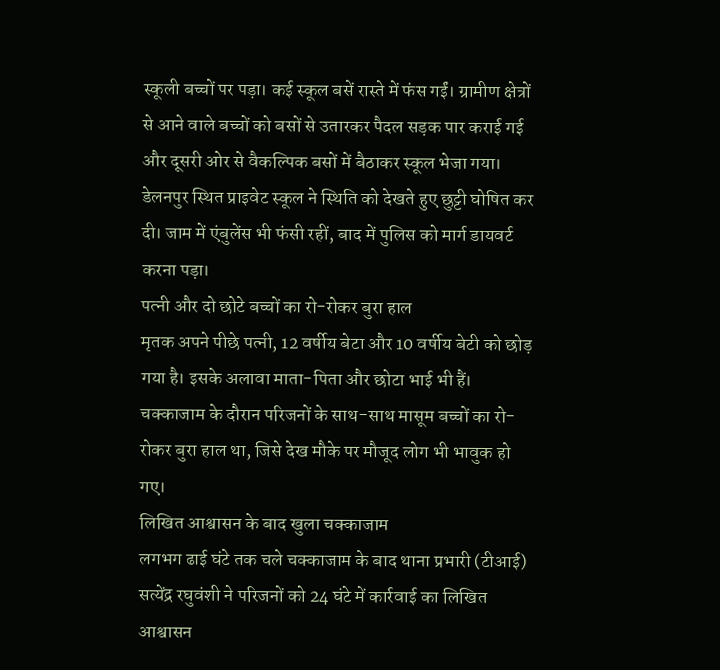स्कूली बच्चों पर पड़ा। कई स्कूल बसें रास्ते में फंस गईं। ग्रामीण क्षेत्रों से आने वाले बच्चों को बसों से उतारकर पैदल सड़क पार कराई गई और दूसरी ओर से वैकल्पिक बसों में बैठाकर स्कूल भेजा गया। डेलनपुर स्थित प्राइवेट स्कूल ने स्थिति को देखते हुए छुट्टी घोषित कर दी। जाम में एंबुलेंस भी फंसी रहीं, बाद में पुलिस को मार्ग डायवर्ट करना पड़ा।
पत्नी और दो छोटे बच्चों का रो-रोकर बुरा हाल
मृतक अपने पीछे पत्नी, 12 वर्षीय बेटा और 10 वर्षीय बेटी को छोड़ गया है। इसके अलावा माता-पिता और छोटा भाई भी हैं। चक्काजाम के दौरान परिजनों के साथ-साथ मासूम बच्चों का रो-रोकर बुरा हाल था, जिसे देख मौके पर मौजूद लोग भी भावुक हो गए।
लिखित आश्वासन के बाद खुला चक्काजाम
लगभग ढाई घंटे तक चले चक्काजाम के बाद थाना प्रभारी (टीआई) सत्येंद्र रघुवंशी ने परिजनों को 24 घंटे में कार्रवाई का लिखित आश्वासन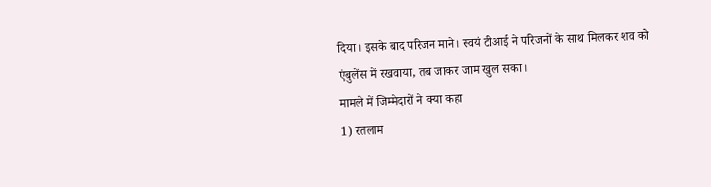दिया। इसके बाद परिजन माने। स्वयं टीआई ने परिजनों के साथ मिलकर शव को एंबुलेंस में रखवाया, तब जाकर जाम खुल सका।
मामले में जिम्मेदारों ने क्या कहा
1) रतलाम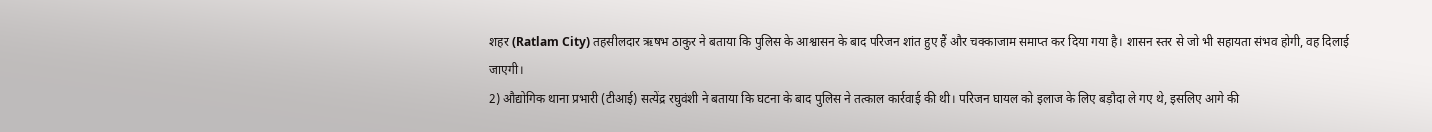शहर (Ratlam City) तहसीलदार ऋषभ ठाकुर ने बताया कि पुलिस के आश्वासन के बाद परिजन शांत हुए हैं और चक्काजाम समाप्त कर दिया गया है। शासन स्तर से जो भी सहायता संभव होगी, वह दिलाई जाएगी।
2) औद्योगिक थाना प्रभारी (टीआई) सत्येंद्र रघुवंशी ने बताया कि घटना के बाद पुलिस ने तत्काल कार्रवाई की थी। परिजन घायल को इलाज के लिए बड़ौदा ले गए थे, इसलिए आगे की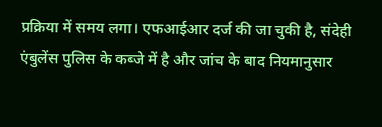प्रक्रिया में समय लगा। एफआईआर दर्ज की जा चुकी है, संदेही एंबुलेंस पुलिस के कब्जे में है और जांच के बाद नियमानुसार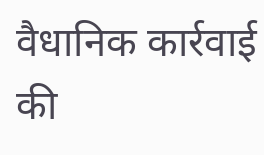वैधानिक कार्रवाई की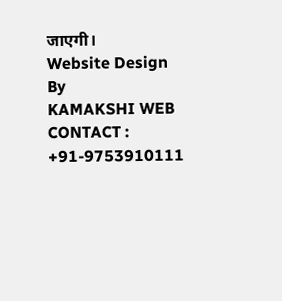जाएगी।
Website Design By
KAMAKSHI WEB
CONTACT : +91-9753910111